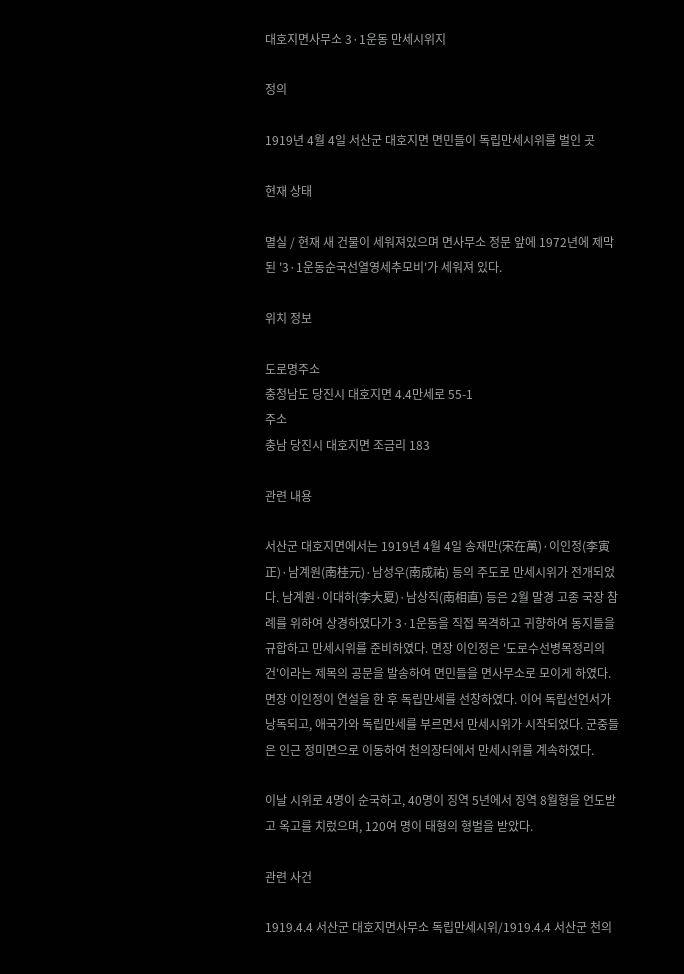대호지면사무소 3·1운동 만세시위지

정의

1919년 4월 4일 서산군 대호지면 면민들이 독립만세시위를 벌인 곳

현재 상태

멸실 / 현재 새 건물이 세워져있으며 면사무소 정문 앞에 1972년에 제막된 '3·1운동순국선열영세추모비'가 세워져 있다.

위치 정보

도로명주소
충청남도 당진시 대호지면 4.4만세로 55-1
주소
충남 당진시 대호지면 조금리 183

관련 내용

서산군 대호지면에서는 1919년 4월 4일 송재만(宋在萬)·이인정(李寅正)·남계원(南桂元)·남성우(南成祐) 등의 주도로 만세시위가 전개되었다. 남계원·이대하(李大夏)·남상직(南相直) 등은 2월 말경 고종 국장 참례를 위하여 상경하였다가 3·1운동을 직접 목격하고 귀향하여 동지들을 규합하고 만세시위를 준비하였다. 면장 이인정은 '도로수선병목정리의 건'이라는 제목의 공문을 발송하여 면민들을 면사무소로 모이게 하였다. 면장 이인정이 연설을 한 후 독립만세를 선창하였다. 이어 독립선언서가 낭독되고, 애국가와 독립만세를 부르면서 만세시위가 시작되었다. 군중들은 인근 정미면으로 이동하여 천의장터에서 만세시위를 계속하였다.

이날 시위로 4명이 순국하고, 40명이 징역 5년에서 징역 8월형을 언도받고 옥고를 치렀으며, 120여 명이 태형의 형벌을 받았다.

관련 사건

1919.4.4 서산군 대호지면사무소 독립만세시위/1919.4.4 서산군 천의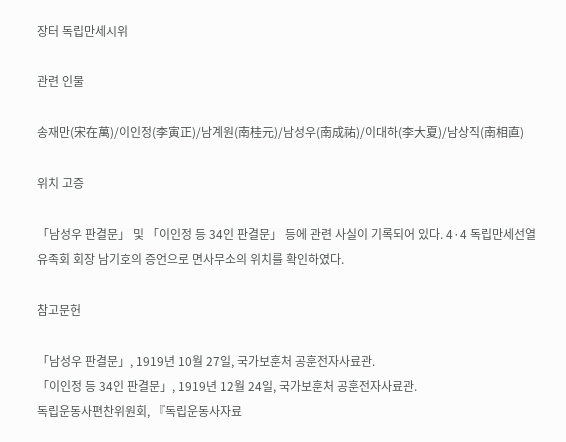장터 독립만세시위

관련 인물

송재만(宋在萬)/이인정(李寅正)/남계원(南桂元)/남성우(南成祐)/이대하(李大夏)/남상직(南相直)

위치 고증

「남성우 판결문」 및 「이인정 등 34인 판결문」 등에 관련 사실이 기록되어 있다. 4·4 독립만세선열유족회 회장 남기호의 증언으로 면사무소의 위치를 확인하였다.

참고문헌

「남성우 판결문」, 1919년 10월 27일, 국가보훈처 공훈전자사료관.
「이인정 등 34인 판결문」, 1919년 12월 24일, 국가보훈처 공훈전자사료관.
독립운동사편찬위원회, 『독립운동사자료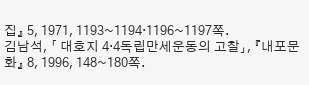집』 5, 1971, 1193~1194·1196~1197쪽.
김남석, 「 대호지 4·4독립만세운동의 고찰」, 『내포문화』 8, 1996, 148~180쪽.